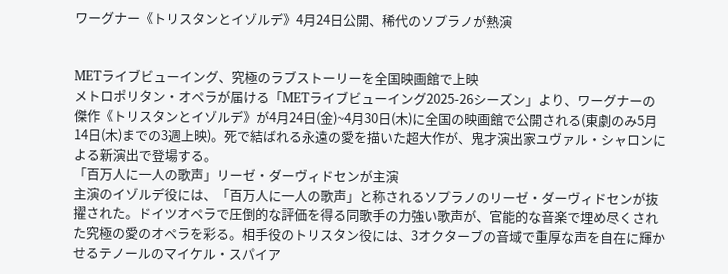ワーグナー《トリスタンとイゾルデ》4月24日公開、稀代のソプラノが熱演


METライブビューイング、究極のラブストーリーを全国映画館で上映
メトロポリタン・オペラが届ける「METライブビューイング2025-26シーズン」より、ワーグナーの傑作《トリスタンとイゾルデ》が4月24日(金)~4月30日(木)に全国の映画館で公開される(東劇のみ5月14日(木)までの3週上映)。死で結ばれる永遠の愛を描いた超大作が、鬼才演出家ユヴァル・シャロンによる新演出で登場する。
「百万人に一人の歌声」リーゼ・ダーヴィドセンが主演
主演のイゾルデ役には、「百万人に一人の歌声」と称されるソプラノのリーゼ・ダーヴィドセンが抜擢された。ドイツオペラで圧倒的な評価を得る同歌手の力強い歌声が、官能的な音楽で埋め尽くされた究極の愛のオペラを彩る。相手役のトリスタン役には、3オクターブの音域で重厚な声を自在に輝かせるテノールのマイケル・スパイア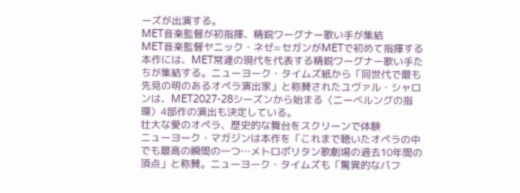ーズが出演する。
MET音楽監督が初指揮、精鋭ワーグナー歌い手が集結
MET音楽監督ヤニック・ネゼ=セガンがMETで初めて指揮する本作には、MET常連の現代を代表する精鋭ワーグナー歌い手たちが集結する。ニューヨーク・タイムズ紙から「同世代で最も先見の明のあるオペラ演出家」と称賛されたユヴァル・シャロンは、MET2027-28シーズンから始まる〈ニーべルングの指環〉4部作の演出も決定している。
壮大な愛のオペラ、歴史的な舞台をスクリーンで体験
ニューヨーク・マガジンは本作を「これまで聴いたオペラの中でも最高の瞬間の一つ…メトロポリタン歌劇場の過去10年間の頂点」と称賛。ニューヨーク・タイムズも「驚異的なパフ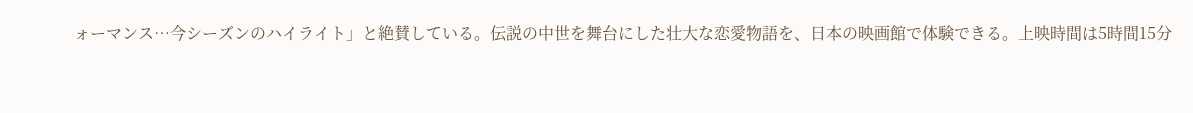ォーマンス…今シーズンのハイライト」と絶賛している。伝説の中世を舞台にした壮大な恋愛物語を、日本の映画館で体験できる。上映時間は5時間15分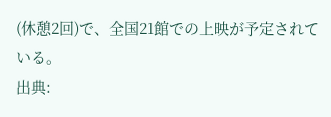(休憩2回)で、全国21館での上映が予定されている。
出典: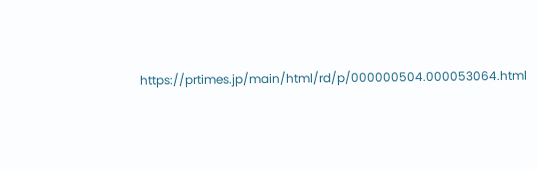https://prtimes.jp/main/html/rd/p/000000504.000053064.html